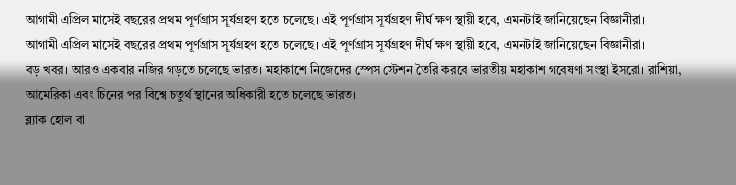আগামী এপ্রিল মাসেই বছরের প্রথম পূর্ণগ্রাস সূর্যগ্রহণ হতে চলেছে। এই পূর্ণগ্রাস সূর্যগ্রহণ দীর্ঘ ক্ষণ স্থায়ী হবে, এমনটাই জানিয়েছেন বিজ্ঞানীরা।
আগামী এপ্রিল মাসেই বছরের প্রথম পূর্ণগ্রাস সূর্যগ্রহণ হতে চলেছে। এই পূর্ণগ্রাস সূর্যগ্রহণ দীর্ঘ ক্ষণ স্থায়ী হবে, এমনটাই জানিয়েছেন বিজ্ঞানীরা।
বড় খবর। আরও একবার নজির গড়তে চলেছে ভারত। মহাকাশে নিজেদের স্পেস স্টেশন তৈরি করবে ভারতীয় মহাকাশ গবেষণা সংস্থা ইসরো। রাশিয়া, আমেরিকা এবং চিনের পর বিশ্বে চতুর্থ স্থানের অধিকারী হতে চলেছে ভারত।
ব্ল্যাক হোল বা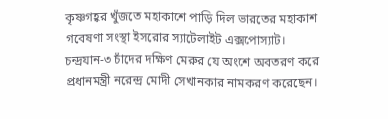কৃষ্ণগহ্বর খুঁজতে মহাকাশে পাড়ি দিল ভারতের মহাকাশ গবেষণা সংস্থা ইসরোর স্যাটেলাইট এক্সপোস্যাট।
চন্দ্রযান-৩ চাঁদের দক্ষিণ মেরুর যে অংশে অবতরণ করে প্রধানমন্ত্রী নরেন্দ্র মোদী সেখানকার নামকরণ করেছেন।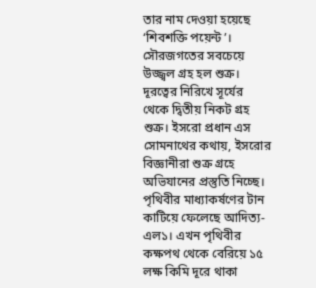তার নাম দেওয়া হয়েছে ‘শিবশক্তি পয়েন্ট’।
সৌরজগতের সবচেয়ে উজ্জ্বল গ্রহ হল শুক্র। দূরত্বের নিরিখে সূর্যের থেকে দ্বিতীয় নিকট গ্রহ শুক্র। ইসরো প্রধান এস সোমনাথের কথায়, ইসরোর বিজ্ঞানীরা শুক্র গ্রহে অভিযানের প্রস্তুতি নিচ্ছে।
পৃথিবীর মাধ্যাকর্ষণের টান কাটিয়ে ফেলেছে আদিত্য-এল১। এখন পৃথিবীর কক্ষপথ থেকে বেরিয়ে ১৫ লক্ষ কিমি দূরে থাকা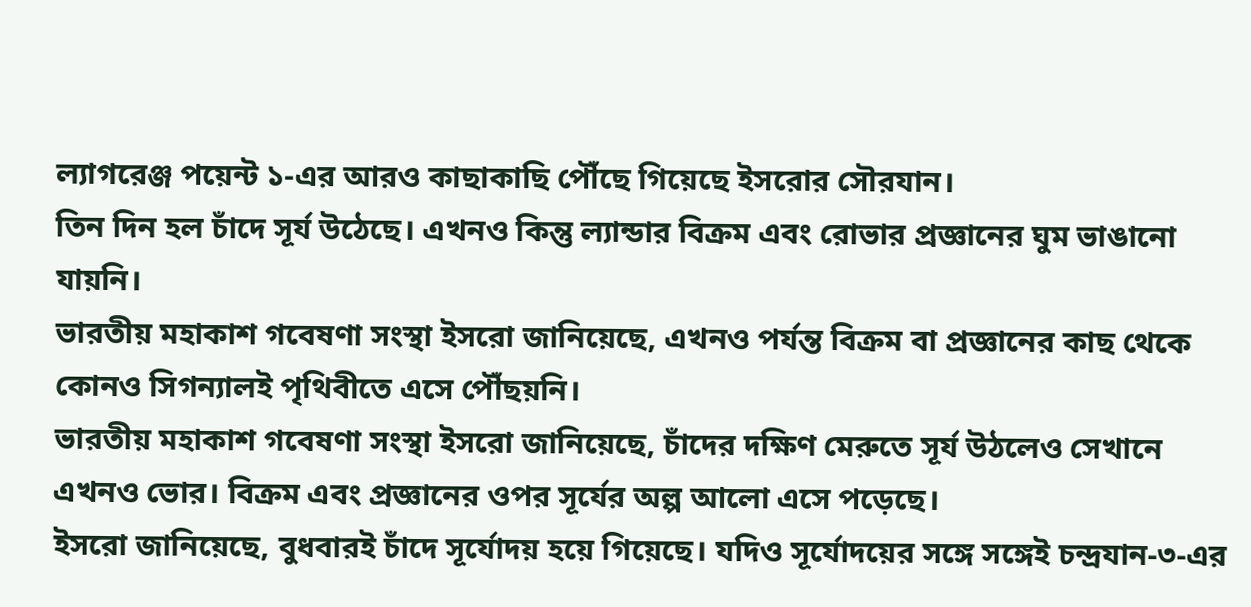ল্যাগরেঞ্জ পয়েন্ট ১-এর আরও কাছাকাছি পৌঁছে গিয়েছে ইসরোর সৌরযান।
তিন দিন হল চাঁদে সূর্য উঠেছে। এখনও কিন্তু ল্যান্ডার বিক্রম এবং রোভার প্রজ্ঞানের ঘুম ভাঙানো যায়নি।
ভারতীয় মহাকাশ গবেষণা সংস্থা ইসরো জানিয়েছে, এখনও পর্যন্ত বিক্রম বা প্রজ্ঞানের কাছ থেকে কোনও সিগন্যালই পৃথিবীতে এসে পৌঁছয়নি।
ভারতীয় মহাকাশ গবেষণা সংস্থা ইসরো জানিয়েছে, চাঁদের দক্ষিণ মেরুতে সূর্য উঠলেও সেখানে এখনও ভোর। বিক্রম এবং প্রজ্ঞানের ওপর সূর্যের অল্প আলো এসে পড়েছে।
ইসরো জানিয়েছে, বুধবারই চাঁদে সূর্যোদয় হয়ে গিয়েছে। যদিও সূর্যোদয়ের সঙ্গে সঙ্গেই চন্দ্রযান-৩-এর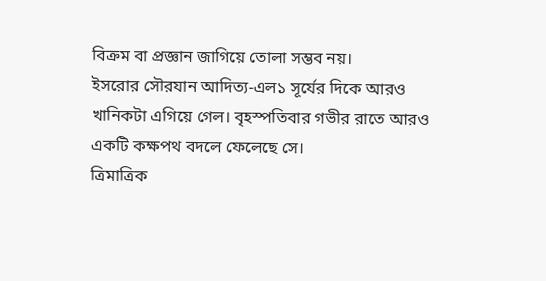বিক্রম বা প্রজ্ঞান জাগিয়ে তোলা সম্ভব নয়।
ইসরোর সৌরযান আদিত্য-এল১ সূর্যের দিকে আরও খানিকটা এগিয়ে গেল। বৃহস্পতিবার গভীর রাতে আরও একটি কক্ষপথ বদলে ফেলেছে সে।
ত্রিমাত্রিক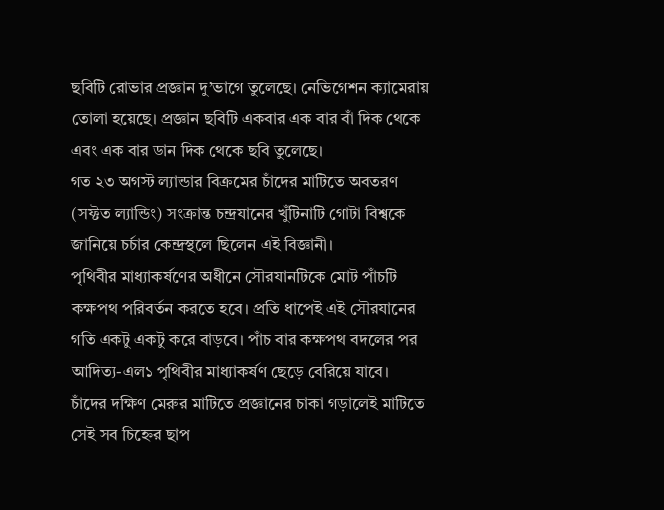ছবিটি রোভার প্রজ্ঞান দু’ভাগে তুলেছে। নেভিগেশন ক্যামেরায় তোলা হয়েছে। প্রজ্ঞান ছবিটি একবার এক বার বাঁ দিক থেকে এবং এক বার ডান দিক থেকে ছবি তুলেছে।
গত ২৩ অগস্ট ল্যান্ডার বিক্রমের চাঁদের মাটিতে অবতরণ (সফ্টত ল্যান্ডিং) সংক্রান্ত চন্দ্রযানের খুঁটিনাটি গোটা বিশ্বকে জানিয়ে চর্চার কেন্দ্রস্থলে ছিলেন এই বিজ্ঞানী।
পৃথিবীর মাধ্যাকর্ষণের অধীনে সৌরযানটিকে মোট পাঁচটি কক্ষপথ পরিবর্তন করতে হবে। প্রতি ধাপেই এই সৌরযানের গতি একটু একটু করে বাড়বে। পাঁচ বার কক্ষপথ বদলের পর আদিত্য-এল১ পৃথিবীর মাধ্যাকর্ষণ ছেড়ে বেরিয়ে যাবে।
চাঁদের দক্ষিণ মেরুর মাটিতে প্রজ্ঞানের চাকা গড়ালেই মাটিতে সেই সব চিহ্নের ছাপ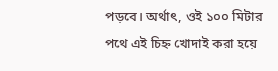পড়বে। অর্থাৎ, ওই ১০০ মিটার পথে এই চিহ্ন খোদাই করা হয়ে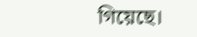গিয়েছে।